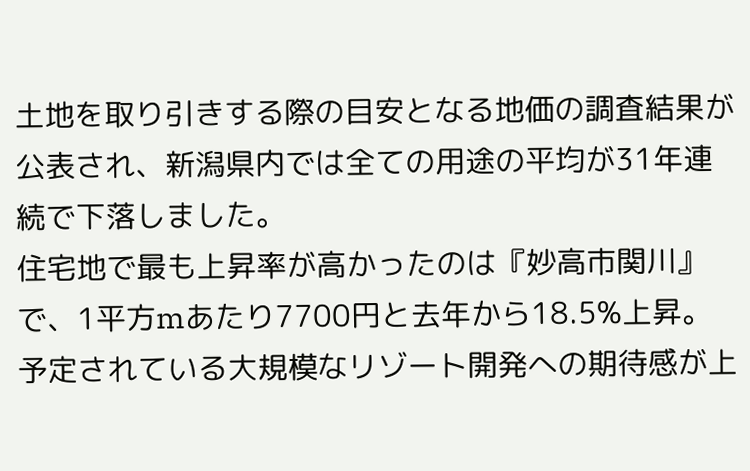土地を取り引きする際の目安となる地価の調査結果が公表され、新潟県内では全ての用途の平均が31年連続で下落しました。
住宅地で最も上昇率が高かったのは『妙高市関川』で、1平方mあたり7700円と去年から18.5%上昇。
予定されている大規模なリゾート開発への期待感が上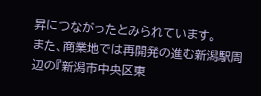昇につながったとみられています。
また、商業地では再開発の進む新潟駅周辺の『新潟市中央区東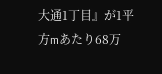大通1丁目』が1平方mあたり68万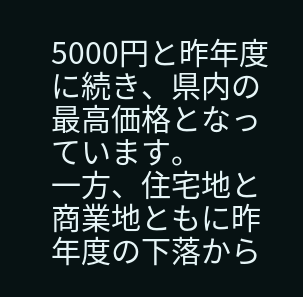5000円と昨年度に続き、県内の最高価格となっています。
一方、住宅地と商業地ともに昨年度の下落から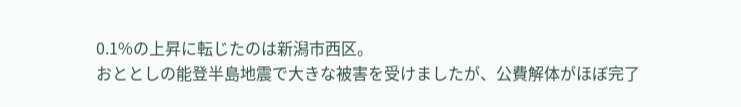0.1%の上昇に転じたのは新潟市西区。
おととしの能登半島地震で大きな被害を受けましたが、公費解体がほぼ完了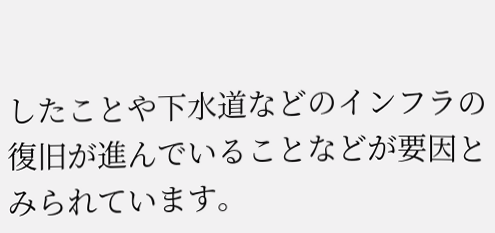したことや下水道などのインフラの復旧が進んでいることなどが要因とみられています。